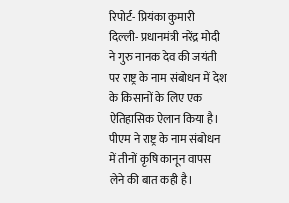रिपोर्ट- प्रियंका कुमारी
दिल्ली- प्रधानमंत्री नरेंद्र मोदी ने गुरु नानक देव की जयंती पर राष्ट्र के नाम संबोधन में देश के किसानों के लिए एक ऐतिहासिक ऐलान किया है। पीएम ने राष्ट्र के नाम संबोधन में तीनों कृषि कानून वापस लेने की बात कही है।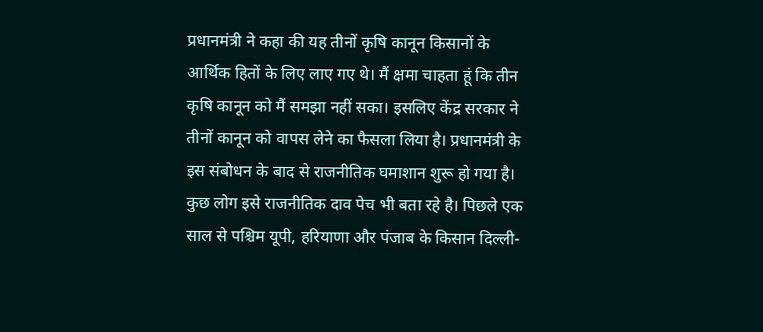प्रधानमंत्री ने कहा की यह तीनों कृषि कानून किसानों के आर्थिक हितों के लिए लाए गए थे। मैं क्षमा चाहता हूं कि तीन कृषि कानून को मैं समझा नहीं सका। इसलिए केंद्र सरकार ने तीनों कानून को वापस लेने का फैसला लिया है। प्रधानमंत्री के इस संबोधन के बाद से राजनीतिक घमाशान शुरू हो गया है। कुछ लोग इसे राजनीतिक दाव पेच भी बता रहे है। पिछले एक साल से पश्चिम यूपी, हरियाणा और पंजाब के किसान दिल्ली-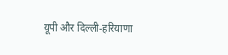यूपी और दिल्ली-हरियाणा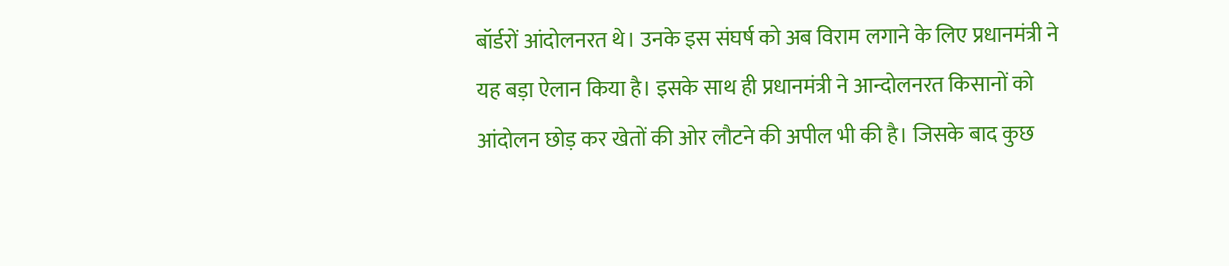बॉर्डरों आंदोलनरत थे। उनके इस संघर्ष को अब विराम लगाने के लिए प्रधानमंत्री ने यह बड़ा ऐलान किया है। इसके साथ ही प्रधानमंत्री ने आन्दोलनरत किसानों को आंदोलन छोड़ कर खेतों की ओर लौटने की अपील भी की है। जिसके बाद कुछ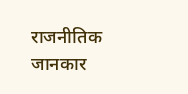राजनीतिक जानकार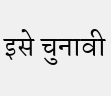इसे चुनावी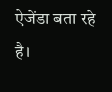ऐजेंडा बता रहे है।